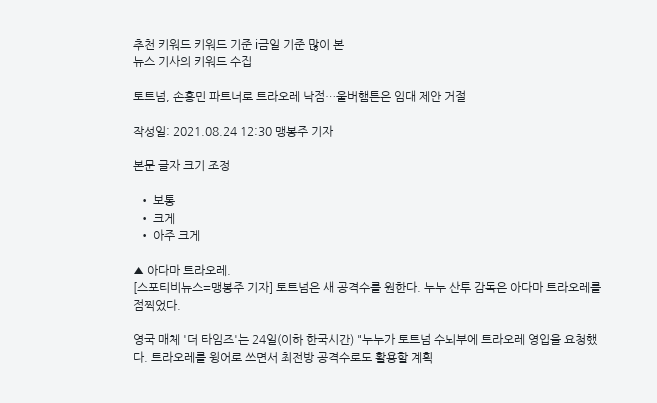추천 키워드 키워드 기준 i금일 기준 많이 본
뉴스 기사의 키워드 수집

토트넘, 손흥민 파트너로 트라오레 낙점…울버햄튼은 임대 제안 거절

작성일: 2021.08.24 12:30 맹봉주 기자

본문 글자 크기 조정

  • 보통
  • 크게
  • 아주 크게

▲ 아다마 트라오레.
[스포티비뉴스=맹봉주 기자] 토트넘은 새 공격수를 원한다. 누누 산투 감독은 아다마 트라오레를 점찍었다.

영국 매체 '더 타임즈'는 24일(이하 한국시간) "누누가 토트넘 수뇌부에 트라오레 영입을 요청했다. 트라오레를 윙어로 쓰면서 최전방 공격수로도 활용할 계획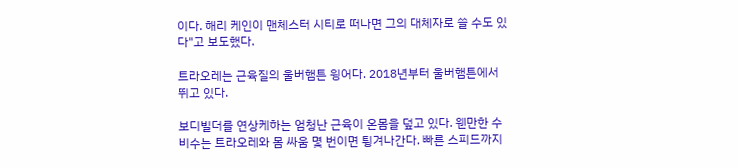이다. 해리 케인이 맨체스터 시티로 떠나면 그의 대체자로 쓸 수도 있다"고 보도했다.

트라오레는 근육질의 울버햄튼 윙어다. 2018년부터 울버햄튼에서 뛰고 있다.

보디빌더를 연상케하는 엄청난 근육이 온몸을 덮고 있다. 웬만한 수비수는 트라오레와 몸 싸움 몇 번이면 튕겨나간다. 빠른 스피드까지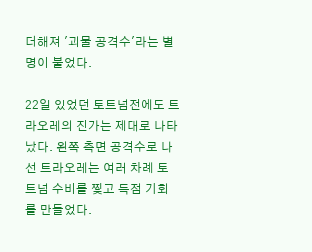더해져 '괴물 공격수'라는 별명이 붙었다.

22일 있었던 토트넘전에도 트라오레의 진가는 제대로 나타났다. 왼쪽 측면 공격수로 나선 트라오레는 여러 차례 토트넘 수비를 찣고 득점 기회를 만들었다.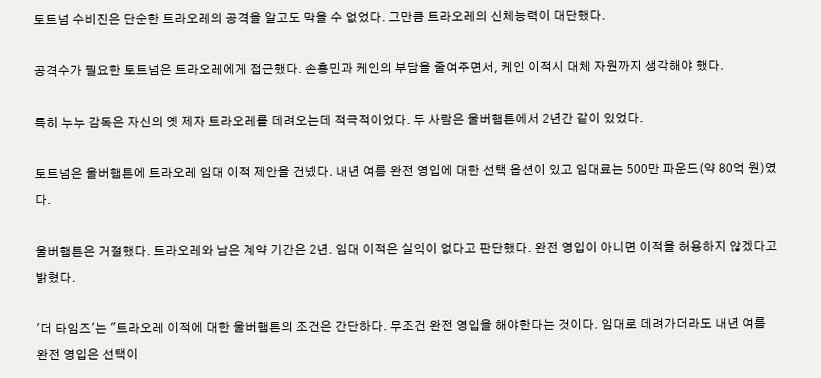토트넘 수비진은 단순한 트라오레의 공격을 알고도 막을 수 없었다. 그만큼 트라오레의 신체능력이 대단했다.

공격수가 필요한 토트넘은 트라오레에게 접근했다. 손흥민과 케인의 부담을 줄여주면서, 케인 이적시 대체 자원까지 생각해야 했다.

특히 누누 감독은 자신의 옛 제자 트라오레를 데려오는데 적극적이었다. 두 사람은 울버햄튼에서 2년간 같이 있었다.

토트넘은 울버햄튼에 트라오레 임대 이적 제안을 건넸다. 내년 여름 완전 영입에 대한 선택 옵션이 있고 임대료는 500만 파운드(약 80억 원)였다.

울버햄튼은 거절했다. 트라오레와 남은 계약 기간은 2년. 임대 이적은 실익이 없다고 판단했다. 완전 영입이 아니면 이적을 허용하지 않겠다고 밝혔다.

'더 타임즈'는 "트라오레 이적에 대한 울버햄튼의 조건은 간단하다. 무조건 완전 영입을 해야한다는 것이다. 임대로 데려가더라도 내년 여름 완전 영입은 선택이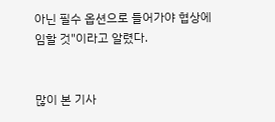아닌 필수 옵션으로 들어가야 협상에 임할 것"이라고 알렸다.


많이 본 기사